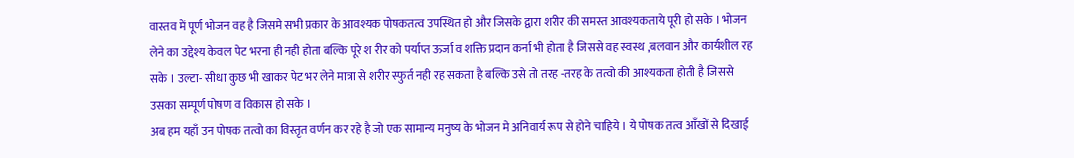वास्तव में पूर्ण भोजन वह है जिसमे सभी प्रकार के आवश्यक पोषकतत्व उपस्थित हो और जिसके द्वारा शरीर की समस्त आवश्यकताये पूरी हो सके । भोजन लेने का उद्देश्य केवल पेट भरना ही नही होता बल्कि पूरे श रीर को पर्याप्त ऊर्जा व शक्ति प्रदान कर्ना भी होता है जिससे वह स्वस्थ ,बलवान और कार्यशील रह सके । उल्टा- सीधा कुछ भी खाकर पेट भर लेने मात्रा से शरीर स्फुर्त नही रह सकता है बल्कि उसे तो तरह -तरह के तत्वो की आश्यकता होती है जिससे उसका सम्पूर्ण पोषण व विकास हो सके ।
अब हम यहाँ उन पोषक तत्वो का विस्तृत वर्णन कर रहे है जो एक सामान्य मनुष्य के भोजन मे अनिवार्य रूप से होने चाहिये । ये पोषक तत्व आँखों से दिखाई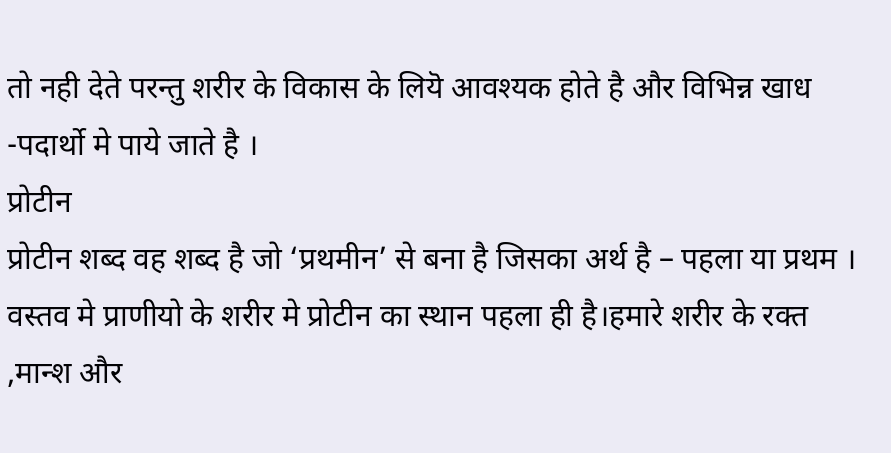तो नही देते परन्तु शरीर के विकास के लियॆ आवश्यक होते है और विभिन्न खाध -पदार्थो मे पाये जाते है ।
प्रोटीन
प्रोटीन शब्द वह शब्द है जो ‘प्रथमीन’ से बना है जिसका अर्थ है – पहला या प्रथम । वस्तव मे प्राणीयो के शरीर मे प्रोटीन का स्थान पहला ही है।हमारे शरीर के रक्त ,मान्श और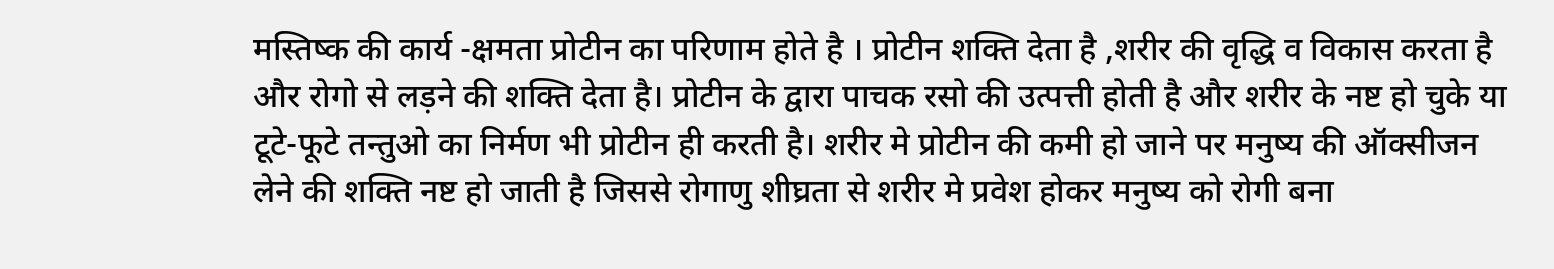मस्तिष्क की कार्य -क्षमता प्रोटीन का परिणाम होते है । प्रोटीन शक्ति देता है ,शरीर की वृद्धि व विकास करता है और रोगो से लड़ने की शक्ति देता है। प्रोटीन के द्वारा पाचक रसो की उत्पत्ती होती है और शरीर के नष्ट हो चुके या टूटे-फूटे तन्तुओ का निर्मण भी प्रोटीन ही करती है। शरीर मे प्रोटीन की कमी हो जाने पर मनुष्य की ऑक्सीजन लेने की शक्ति नष्ट हो जाती है जिससे रोगाणु शीघ्रता से शरीर मे प्रवेश होकर मनुष्य को रोगी बना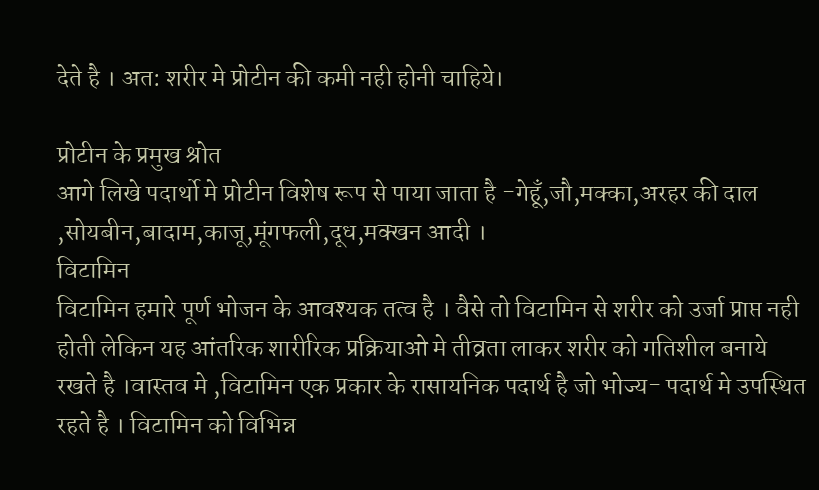देते है । अत: शरीर मे प्रोटीन की कमी नही होनी चाहिये।

प्रोटीन के प्रमुख श्रोत
आगे लिखे पदार्थो मे प्रोटीन विशेष रूप से पाया जाता है -गेहूँ,जौ,मक्का,अरहर की दाल ,सोयबीन,बादाम,काजू,मूंगफली,दूध,मक्खन आदी ।
विटामिन
विटामिन हमारे पूर्ण भोजन के आवश्यक तत्व है । वैसे तो विटामिन से शरीर को उर्जा प्राप्त नही होती लेकिन यह आंतरिक शारीरिक प्रक्रियाओ मे तीव्रता लाकर शरीर को गतिशील बनाये रखते है ।वास्तव मे ,विटामिन एक प्रकार के रासायनिक पदार्थ है जो भोज्य- पदार्थ मे उपस्थित रहते है । विटामिन को विभिन्न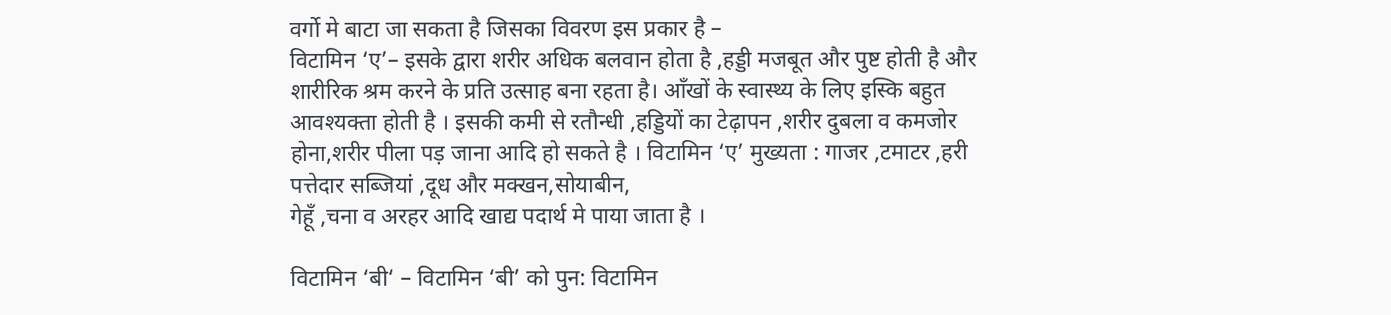वर्गो मे बाटा जा सकता है जिसका विवरण इस प्रकार है –
विटामिन ‘ए’– इसके द्वारा शरीर अधिक बलवान होता है ,हड्डी मजबूत और पुष्ट होती है और शारीरिक श्रम करने के प्रति उत्साह बना रहता है। आँखों के स्वास्थ्य के लिए इस्कि बहुत आवश्यक्ता होती है । इसकी कमी से रतौन्धी ,हड्डियों का टेढ़ापन ,शरीर दुबला व कमजोर होना,शरीर पीला पड़ जाना आदि हो सकते है । विटामिन ‘ए’ मुख्यता : गाजर ,टमाटर ,हरी पत्तेदार सब्जियां ,दूध और मक्खन,सोयाबीन,
गेहूँ ,चना व अरहर आदि खाद्य पदार्थ मे पाया जाता है ।

विटामिन ‘बी‘ – विटामिन ‘बी’ को पुन: विटामिन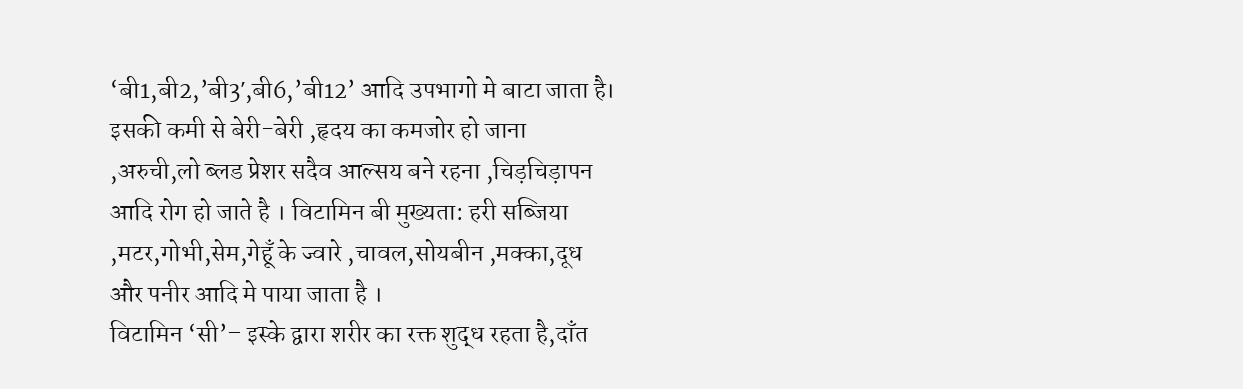‘बी1,बी2,’बी3′,बी6,’बी12’ आदि उपभागो मे बाटा जाता है। इसकी कमी से बेरी-बेरी ,हृदय का कमजोर हो जाना ,अरुची,लो ब्लड प्रेशर सदैव आल्सय बने रहना ,चिड़चिड़ापन आदि रोग हो जाते है । विटामिन बी मुख्यता: हरी सब्जिया ,मटर,गोभी,सेम,गेहूँ के ज्वारे ,चावल,सोयबीन ,मक्का,दूध और पनीर आदि मे पाया जाता है ।
विटामिन ‘सी’– इस्के द्वारा शरीर का रक्त शुद्ध रहता है,दाँत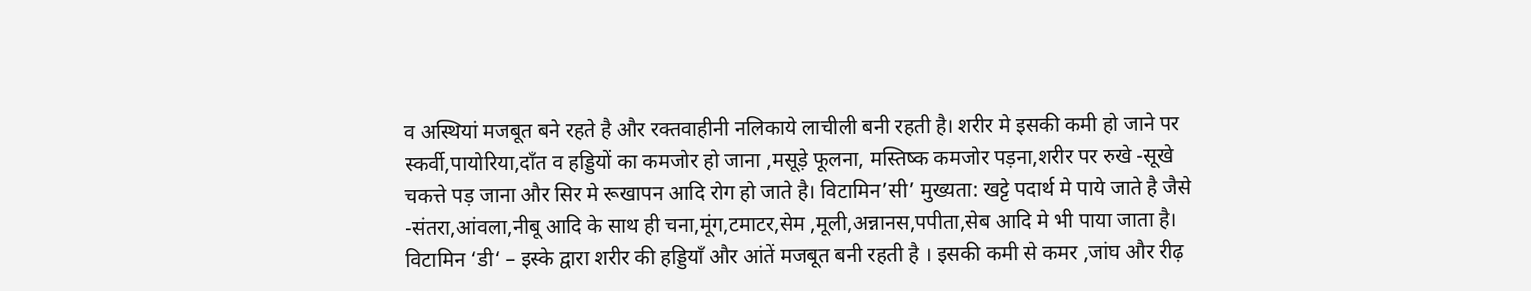व अस्थियां मजबूत बने रहते है और रक्तवाहीनी नलिकाये लाचीली बनी रहती है। शरीर मे इसकी कमी हो जाने पर स्कर्वी,पायोरिया,दाँत व हड्डियों का कमजोर हो जाना ,मसूड़े फूलना, मस्तिष्क कमजोर पड़ना,शरीर पर रुखे -सूखे चकत्ते पड़ जाना और सिर मे रूखापन आदि रोग हो जाते है। विटामिन’सी’ मुख्यता: खट्टे पदार्थ मे पाये जाते है जैसे -संतरा,आंवला,नीबू आदि के साथ ही चना,मूंग,टमाटर,सेम ,मूली,अन्नानस,पपीता,सेब आदि मे भी पाया जाता है।
विटामिन ‘डी‘ – इस्के द्वारा शरीर की हड्डियाँ और आंतें मजबूत बनी रहती है । इसकी कमी से कमर ,जांघ और रीढ़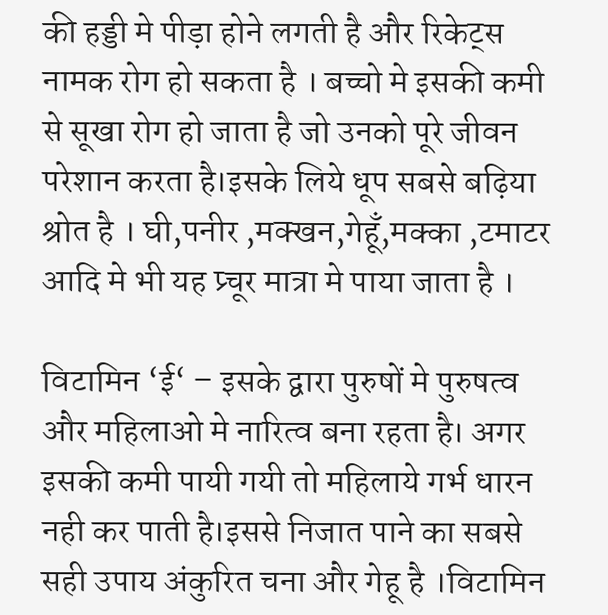की हड्डी मे पीड़ा होने लगती है और रिकेट्स नामक रोग हो सकता है । बच्चो मे इसकी कमी से सूखा रोग हो जाता है जो उनको पूरे जीवन परेशान करता है।इसके लिये धूप सबसे बढ़िया श्रोत है । घी,पनीर ,मक्खन,गेहूँ,मक्का ,टमाटर आदि मे भी यह प्र्चूर मात्रा मे पाया जाता है ।

विटामिन ‘ई‘ – इसके द्वारा पुरुषों मे पुरुषत्व और महिलाओ मे नारित्व बना रहता है। अगर इसकी कमी पायी गयी तो महिलाये गर्भ धारन नही कर पाती है।इससे निजात पाने का सबसे सही उपाय अंकुरित चना और गेहू है ।विटामिन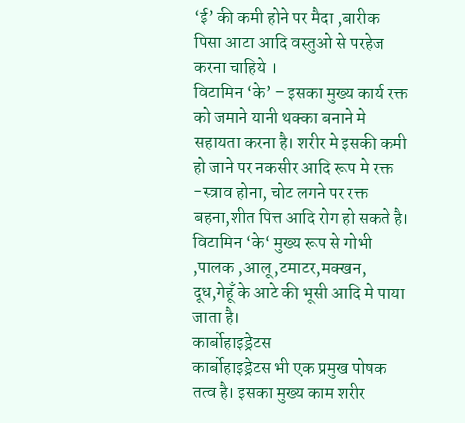‘ई’ की कमी होने पर मैदा ,बारीक पिसा आटा आदि वस्तुओ से परहेज करना चाहिये ।
विटामिन ‘के’ – इसका मुख्य कार्य रक्त को जमाने यानी थक्का बनाने मे सहायता करना है। शरीर मे इसकी कमी हो जाने पर नकसीर आदि रूप मे रक्त -स्त्राव होना, चोट लगने पर रक्त बहना,शीत पित्त आदि रोग हो सकते है। विटामिन ‘के‘ मुख्य रूप से गोभी ,पालक ,आलू,टमाटर,मक्खन, दूध,गेहूँ के आटे की भूसी आदि मे पाया जाता है।
कार्बोहाइड्रेटस
कार्बोहाइड्रेटस भी एक प्रमुख पोषक तत्व है। इसका मुख्य काम शरीर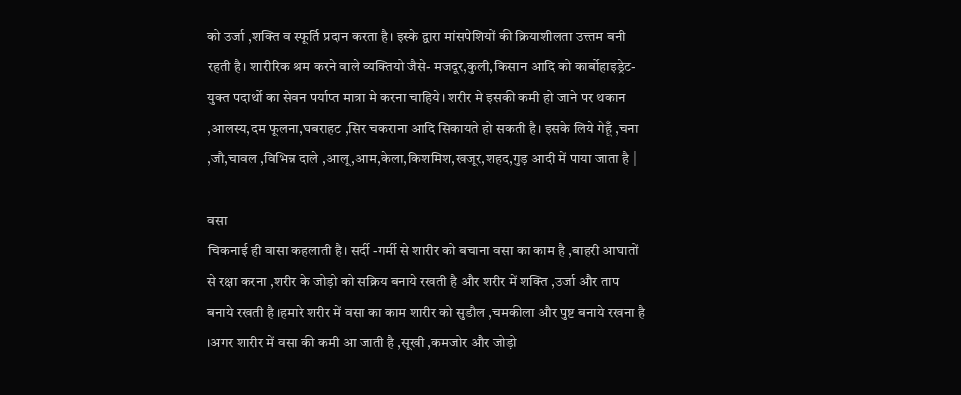को उर्जा ,शक्ति व स्फूर्ति प्रदान करता है। इस्के द्वारा मांसपेशियों की क्रियाशीलता उत्त्तम बनी रहती है। शारीरिक श्रम करने वाले व्यक्तियो जैसे- मजदूर,कुली,किसान आदि को कार्बोहाइड्रेट-युक्त पदार्थो का सेवन पर्याप्त मात्रा मे करना चाहिये। शरीर मे इसकी कमी हो जाने पर थकान ,आलस्य,दम फूलना,घबराहट ,सिर चकराना आदि सिकायते हो सकती है। इसके लिये गेहूँ ,चना ,जौ,चावल ,विभिन्न दाले ,आलू,आम,केला,किशमिश,खजूर,शहद,गुड़ आदी में पाया जाता है |

वसा
चिकनाई ही वासा कहलाती है। सर्दी -गर्मी से शारीर को बचाना वसा का काम है ,बाहरी आघातों से रक्षा करना ,शरीर के जोड़ो को सक्रिय बनाये रखती है और शरीर में शक्ति ,उर्जा और ताप बनाये रखती है ।हमारे शरीर में वसा का काम शारीर को सुडौल ,चमकीला और पुष्ट बनाये रखना है ।अगर शारीर में वसा की कमी आ जाती है ,सूखी ,कमजोर और जोड़ो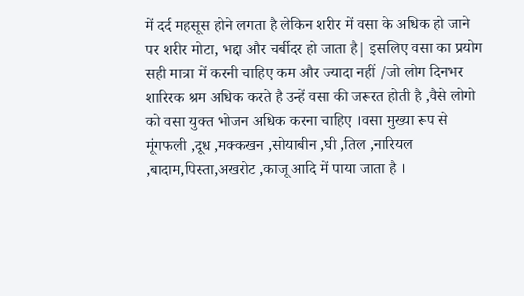में दर्द महसूस होने लगता है लेकिन शरीर में वसा के अधिक हो जाने पर शरीर मोटा, भद्दा और चर्बीदर हो जाता है| इसलिए वसा का प्रयोग सही मात्रा में करनी चाहिए कम और ज्यादा नहीं /जो लोग दिनभर शारिरक श्रम अधिक करते है उन्हें वसा की जरूरत होती है ,वैसे लोगो को वसा युक्त भोजन अधिक करना चाहिए ।वसा मुख्या रूप से मूंगफली ,दूध ,मक्कखन ,सोयाबीन ,घी ,तिल ,नारियल ,बादाम,पिस्ता,अखरोट ,काजू आदि में पाया जाता है ।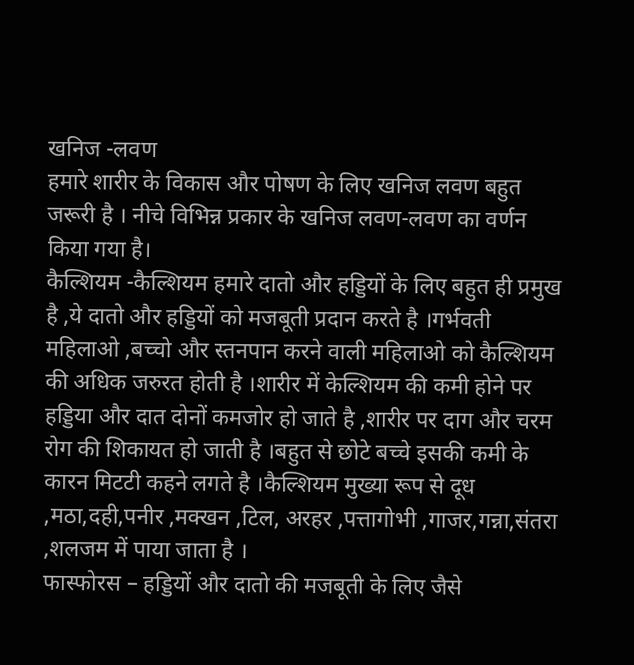खनिज -लवण
हमारे शारीर के विकास और पोषण के लिए खनिज लवण बहुत जरूरी है । नीचे विभिन्न प्रकार के खनिज लवण-लवण का वर्णन किया गया है।
कैल्शियम -कैल्शियम हमारे दातो और हड्डियों के लिए बहुत ही प्रमुख है ,ये दातो और हड्डियों को मजबूती प्रदान करते है ।गर्भवती महिलाओ ,बच्चो और स्तनपान करने वाली महिलाओ को कैल्शियम की अधिक जरुरत होती है ।शारीर में केल्शियम की कमी होने पर हड्डिया और दात दोनों कमजोर हो जाते है ,शारीर पर दाग और चरम रोग की शिकायत हो जाती है ।बहुत से छोटे बच्चे इसकी कमी के कारन मिटटी कहने लगते है ।कैल्शियम मुख्या रूप से दूध ,मठा,दही,पनीर ,मक्खन ,टिल, अरहर ,पत्तागोभी ,गाजर,गन्ना,संतरा ,शलजम में पाया जाता है ।
फास्फोरस – हड्डियों और दातो की मजबूती के लिए जैसे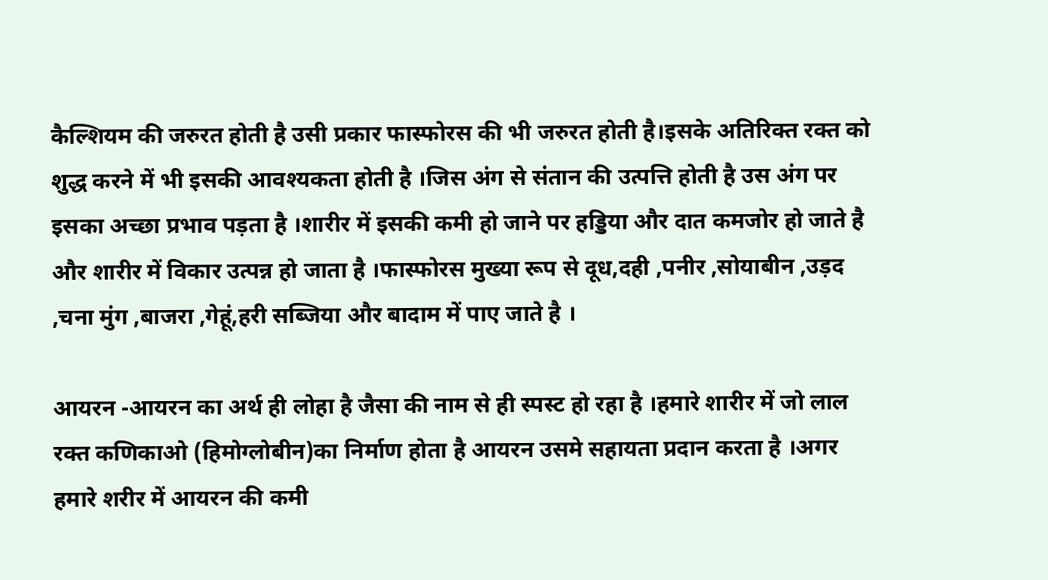कैल्शियम की जरुरत होती है उसी प्रकार फास्फोरस की भी जरुरत होती है।इसके अतिरिक्त रक्त को शुद्ध करने में भी इसकी आवश्यकता होती है ।जिस अंग से संतान की उत्पत्ति होती है उस अंग पर इसका अच्छा प्रभाव पड़ता है ।शारीर में इसकी कमी हो जाने पर हड्डिया और दात कमजोर हो जाते है और शारीर में विकार उत्पन्न हो जाता है ।फास्फोरस मुख्या रूप से दूध,दही ,पनीर ,सोयाबीन ,उड़द ,चना मुंग ,बाजरा ,गेहूं,हरी सब्जिया और बादाम में पाए जाते है ।

आयरन -आयरन का अर्थ ही लोहा है जैसा की नाम से ही स्पस्ट हो रहा है ।हमारे शारीर में जो लाल रक्त कणिकाओ (हिमोग्लोबीन)का निर्माण होता है आयरन उसमे सहायता प्रदान करता है ।अगर हमारे शरीर में आयरन की कमी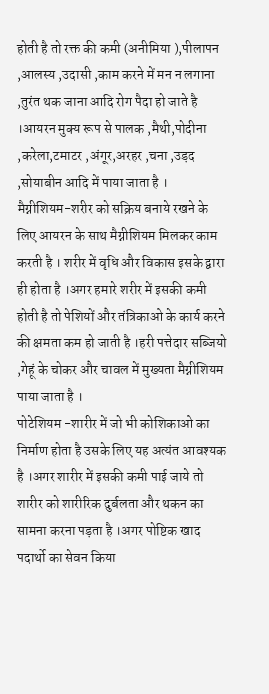होती है तो रक्त की कमी (अनीमिया ),पीलापन ,आलस्य ,उदासी ,काम करने में मन न लगाना ,तुरंत थक जाना आदि रोग पैदा हो जाते है ।आयरन मुक्य रूप से पालक ,मैथी,पोदीना ,करेला,टमाटर ,अंगूर,अरहर ,चना ,उड़द ,सोयाबीन आदि में पाया जाता है ।
मैग्नीशियम-शरीर को सक्रिय बनाये रखने के लिए आयरन के साथ मैग्नीशियम मिलकर काम करती है । शरीर में वृधि और विकास इसके द्वारा ही होता है ।अगर हमारे शरीर में इसकी कमी होती है तो पेशियों और तंत्रिकाओ के कार्य करने की क्षमता कम हो जाती है ।हरी पत्तेदार सब्जियो ,गेहूं के चोकर और चावल में मुख्यता मैग्नीशियम पाया जाता है ।
पोटेशियम -शारीर में जो भी कोशिकाओ का निर्माण होता है उसके लिए यह अत्यंत आवश्यक है ।अगर शारीर में इसकी कमी पाई जाये तो शारीर को शारीरिक दुर्बलता और थकन का सामना करना पड़ता है ।अगर पोष्टिक खाद पदार्थो का सेवन किया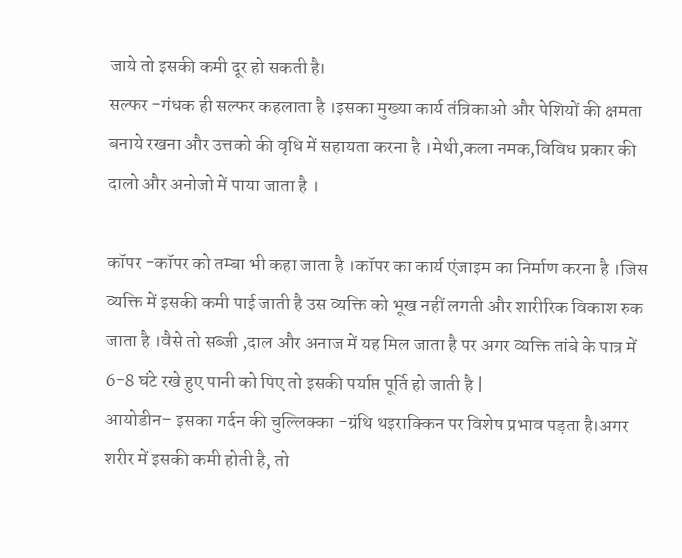जाये तो इसकी कमी दूर हो सकती है।
सल्फर -गंधक ही सल्फर कहलाता है ।इसका मुख्या कार्य तंत्रिकाओ और पेशियों की क्षमता बनाये रखना और उत्तको की वृधि में सहायता करना है ।मेथी,कला नमक,विविध प्रकार की दालो और अनोजो में पाया जाता है ।

कॉपर -कॉपर को तम्बा भी कहा जाता है ।कॉपर का कार्य एंजाइम का निर्माण करना है ।जिस व्यक्ति में इसकी कमी पाई जाती है उस व्यक्ति को भूख नहीं लगती और शारीरिक विकाश रुक जाता है ।वैसे तो सब्जी ,दाल और अनाज में यह मिल जाता है पर अगर व्यक्ति तांबे के पात्र में 6-8 घंटे रखे हुए पानी को पिए तो इसकी पर्याप्त पूर्ति हो जाती है |
आयोडीन– इसका गर्दन की चुल्लिक्का -ग्रंथि थइराक्किन पर विशेष प्रभाव पड़ता है।अगर शरीर में इसकी कमी होती है, तो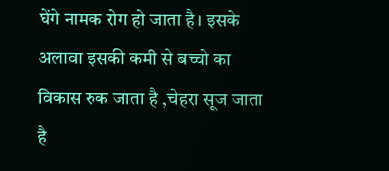घेंगे नामक रोग हो जाता है। इसके अलावा इसकी कमी से बच्चो का विकास रुक जाता है ,चेहरा सूज जाता है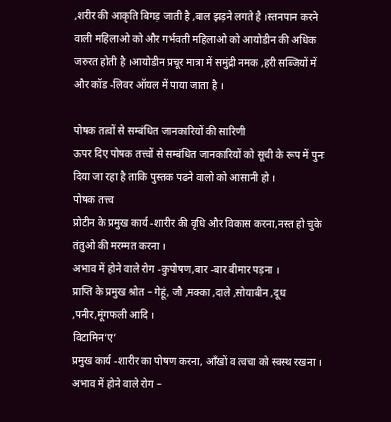,शरीर की आकृति बिगड़ जाती है ,बाल झड़ने लगते है ।स्तनपान करने वाली महिलाओ को और गर्भवती महिलाओ को आयोडीन की अधिक जरुरत होती है ।आयोडीन प्रचूर मात्रा में समुंद्री नमक ,हरी सब्जियों में और कॉड -लिवर ऑयल में पाया जाता है ।

पोषक तत्वों से सम्बंधित जानकारियों की सारिणी
ऊपर दिए पोषक तत्त्वों से सम्बंधित जानकारियों को सूची के रूप में पुनः दिया जा रहा है ताकि पुस्तक पढने वालो को आसानी हो ।
पोषक तत्त्व
प्रोटीन के प्रमुख कार्य -शारीर की वृधि और विकास करना,नस्त हो चुके तंतुओ की मरम्मत करना ।
अभाव में होने वाले रोग -कुपोषण,बार -बार बीमार पड़ना ।
प्राप्ति के प्रमुख श्रोत – गेहूं, जौ ,मक्का ,दाले ,सोयाबीन ,दूध ,पनीर,मूंगफली आदि ।
विटामिन’ए’
प्रमुख कार्य -शारीर का पोषण करना, आँखों व त्वचा को स्वस्थ रखना ।
अभाव में होने वाले रोग –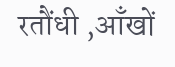रतौंधी ,आँखों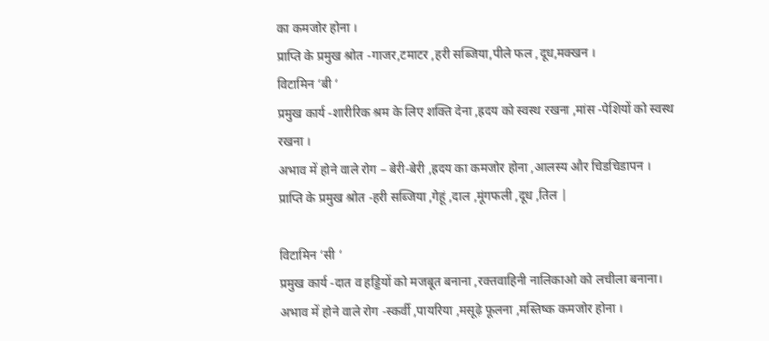का कमजोर होना ।
प्राप्ति के प्रमुख श्रोत -गाजर,टमाटर ,हरी सब्जिया,पीले फल ,दूध,मक्खन ।
विटामिन ‘बी ‘
प्रमुख कार्य -शारीरिक श्रम के लिए शक्ति देना ,ह्रदय को स्वस्थ रखना ,मांस -पेशियों को स्वस्थ रखना ।
अभाव में होने वाले रोग – बेरी-बेरी ,ह्रदय का कमजोर होना ,आलस्य और चिडचिडापन ।
प्राप्ति के प्रमुख श्रोत -हरी सब्जिया ,गेहूं ,दाल ,मूंगफली ,दूध ,तिल |

विटामिन ‘सी ‘
प्रमुख कार्य -दात व हड्डियों को मजबूत बनाना ,रक्तवाहिनी नालिकाओ को लचीला बनाना।
अभाव में होने वाले रोग -स्कर्वी ,पायरिया ,मसूढ़े फूलना ,मस्तिष्क कमजोर होना ।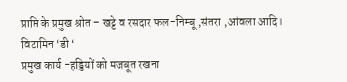प्राप्ति के प्रमुख श्रोत – खट्टे व रसदार फल-निम्बू ,संतरा ,आंवला आदि।
विटामिन ‘डी ‘
प्रमुख कार्य -हड्डियों को मजबूत रखना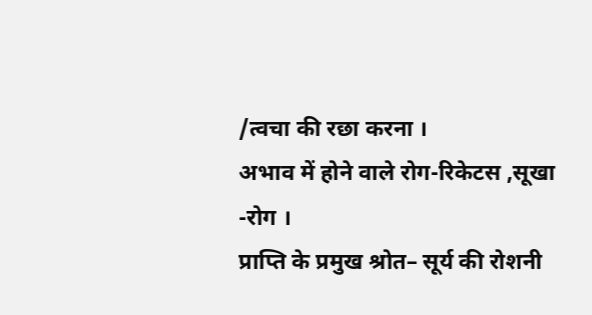/त्वचा की रछा करना ।
अभाव में होने वाले रोग-रिकेटस ,सूखा -रोग ।
प्राप्ति के प्रमुख श्रोत– सूर्य की रोशनी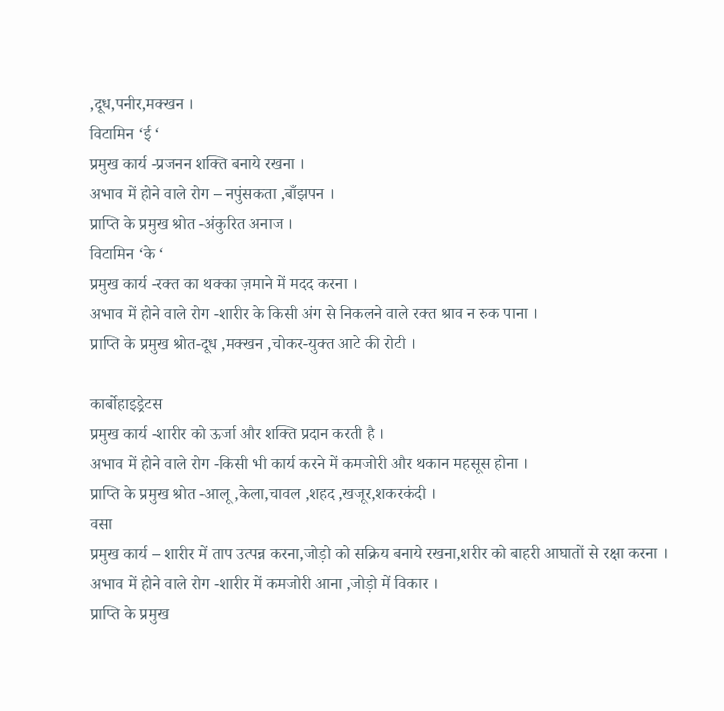,दूध,पनीर,मक्खन ।
विटामिन ‘ई ‘
प्रमुख कार्य -प्रजनन शक्ति बनाये रखना ।
अभाव में होने वाले रोग – नपुंसकता ,बाँझपन ।
प्राप्ति के प्रमुख श्रोत -अंकुरित अनाज ।
विटामिन ‘के ‘
प्रमुख कार्य -रक्त का थक्का ज़माने में मदद करना ।
अभाव में होने वाले रोग -शारीर के किसी अंग से निकलने वाले रक्त श्राव न रुक पाना ।
प्राप्ति के प्रमुख श्रोत-दूध ,मक्खन ,चोकर-युक्त आटे की रोटी ।

कार्बोहाइड्रेटस
प्रमुख कार्य -शारीर को ऊर्जा और शक्ति प्रदान करती है ।
अभाव में होने वाले रोग -किसी भी कार्य करने में कमजोरी और थकान महसूस होना ।
प्राप्ति के प्रमुख श्रोत -आलू ,केला,चावल ,शहद ,खजूर,शकरकंदी ।
वसा
प्रमुख कार्य – शारीर में ताप उत्पन्न करना,जोड़ो को सक्रिय बनाये रखना,शरीर को बाहरी आघातों से रक्षा करना ।
अभाव में होने वाले रोग -शारीर में कमजोरी आना ,जोड़ो में विकार ।
प्राप्ति के प्रमुख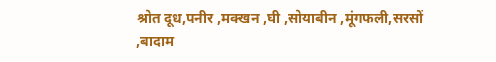श्रोत दूध,पनीर ,मक्खन ,घी ,सोयाबीन ,मूंगफली,सरसों ,बादाम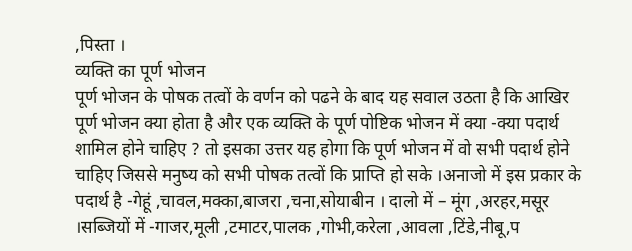,पिस्ता ।
व्यक्ति का पूर्ण भोजन
पूर्ण भोजन के पोषक तत्वों के वर्णन को पढने के बाद यह सवाल उठता है कि आखिर पूर्ण भोजन क्या होता है और एक व्यक्ति के पूर्ण पोष्टिक भोजन में क्या -क्या पदार्थ शामिल होने चाहिए ? तो इसका उत्तर यह होगा कि पूर्ण भोजन में वो सभी पदार्थ होने चाहिए जिससे मनुष्य को सभी पोषक तत्वों कि प्राप्ति हो सके ।अनाजो में इस प्रकार के पदार्थ है -गेहूं ,चावल,मक्का,बाजरा ,चना,सोयाबीन । दालो में – मूंग ,अरहर,मसूर ।सब्जियों में -गाजर,मूली ,टमाटर,पालक ,गोभी,करेला ,आवला ,टिंडे,नीबू,प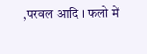,परवल आदि । फलो में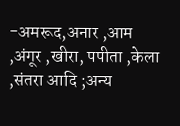-अमरूद,अनार ,आम ,अंगूर ,खीरा, पपीता ,केला ,संतरा आदि ;अन्य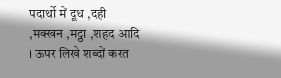पदार्थो में दूध ,दही ,मक्खन ,मट्ठा ,शहद आदि । ऊपर लिखे शब्दों करत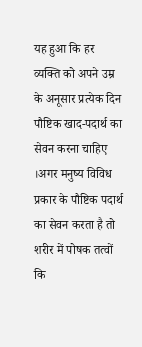यह हुआ कि हर व्यक्ति को अपने उम्र के अनूसार प्रत्येक दिन पौष्टिक खाद-पदार्थ का सेवन करना चाहिए ।अगर मनुष्य विविध प्रकार के पौष्टिक पदार्थ का सेवन करता है तो शरीर में पोषक तत्वों कि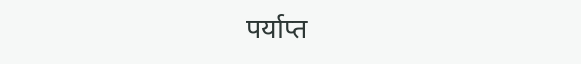पर्याप्त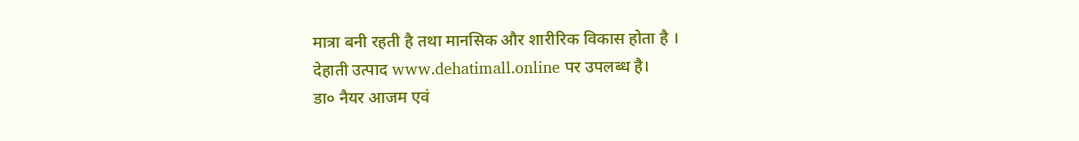मात्रा बनी रहती है तथा मानसिक और शारीरिक विकास होता है ।
देहाती उत्पाद www.dehatimall.online पर उपलब्ध है।
डा० नैयर आजम एवं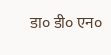डा० डी० एन०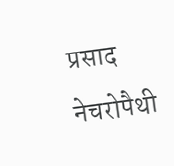प्रसाद नेचरोपैथी